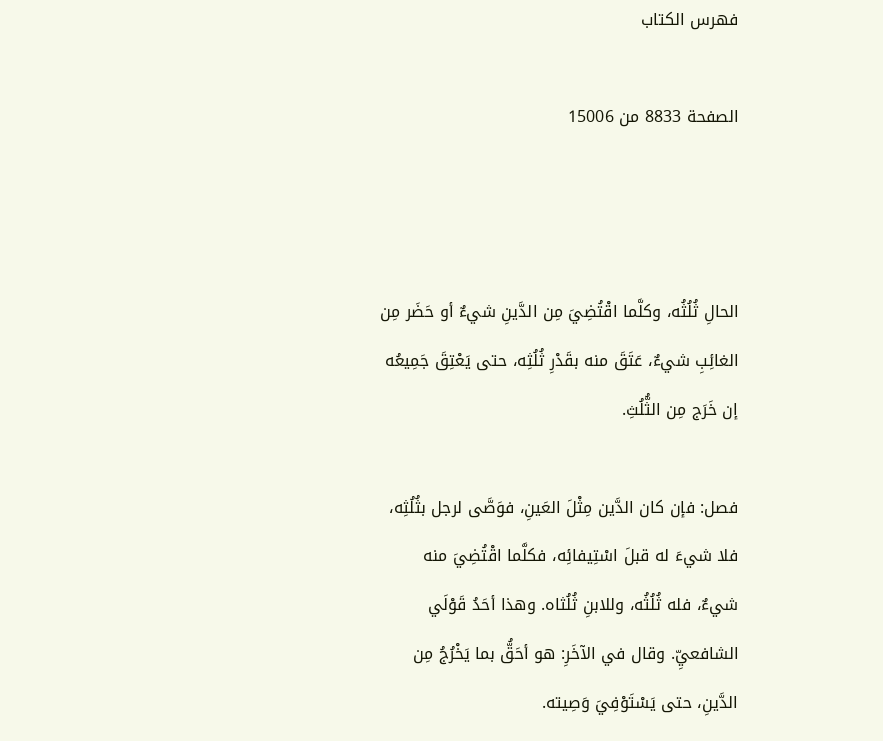فهرس الكتاب

الصفحة 8833 من 15006



الحالِ ثُلُثُه، وكلَّما اقْتُضِيَ مِن الدَّينِ شيءٌ أو حَضَر مِن الغائِبِ شيءٌ، عَتَقَ منه بقَدْرِ ثُلُثِه، حتى يَعْتِقَ جَمِيعُه إن خَرَج مِن الثُّلُثِ.

فصل: فإن كان الدَّين مِثْلَ العَينِ، فوَصَّى لرجل بثُلُثِه، فلا شيءَ له قبلَ اسْتِيفائِه، فكلَّما اقْتُضِيَ منه شيءٌ، فله ثُلُثُه، وللابنِ ثُلُثاه. وهذا أحَدُ قَوْلَي الشافعيِّ. وقال في الآخَرِ: هو أحَقُّ بما يَخْرُجُ مِن الدَّينِ، حتى يَسْتَوْفِيَ وَصِيته.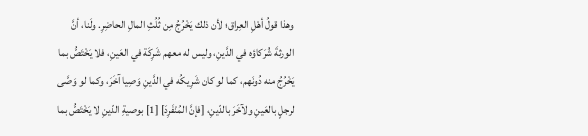وهذا قولُ أهْلِ العِراق؛ لأن ذلك يَخْرُجُ مِن ثُلُثِ المالِ الحاضِرِ. ولَنا، أنَّ الورثةَ شُرَكاؤه في الدَّينِ، وليس له معهم شَرِكَة في العَينِ، فلا يَخْتَصُّ بما يَخْرُجُ منه دُونَهم، كما لو كان شَرِيكُه في الدَّينِ وَصِيا آخَرَ، وكما لو وَصَّى لرجلٍ بالعَينِ ولآخَرَ بالدّينِ، [فإنَّ المُنْفَرِدَ] [1] بوصيةِ الدّينِ لا يَخْتَصُّ بما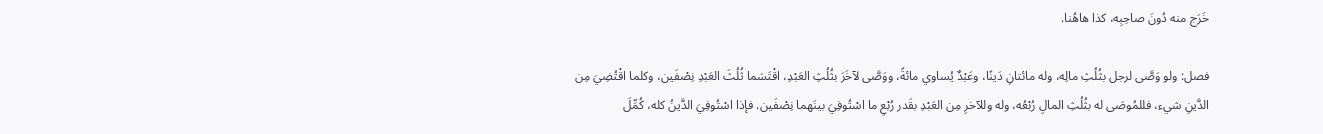خَرَج منه دُونَ صاحِبِه، كذا هاهُنا.

فصل: ولو وَصَّى لرجل بثُلُثِ مالِه، وله مائتانِ دَينًا، وعَبْدٌ يُساوي مائةً، ووَصَّى لآخَرَ بثُلُثِ العَبْدِ، اقْتَسَما ثُلُثَ العَبْدِ نِصْفَين، وكلما اقْتُضِيَ مِن الدَّينِ شيء، فللمُوصَى له بثُلُثِ المالِ رُبْعُه، وله وللآخرِ مِن العَبْدِ بقَدر رُبْعِ ما اسْتُوفِيَ بينَهما نِصْفَين. فإذا اسْتُوفِيَ الدَّينُ كله، كُمِّلَ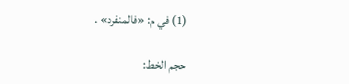(1) في م: «فالمنفرد» .

حجم الخط: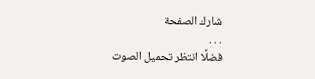شارك الصفحة
. . .
فضلًا انتظر تحميل الصوت